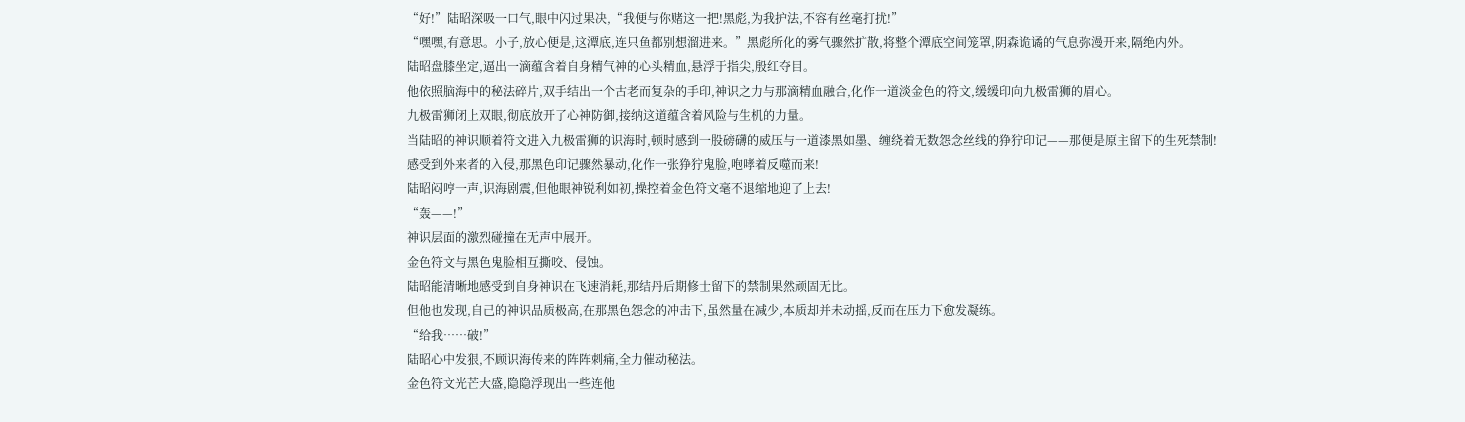“好!”陆昭深吸一口气,眼中闪过果决,“我便与你赌这一把!黑彪,为我护法,不容有丝毫打扰!”
“嘿嘿,有意思。小子,放心便是,这潭底,连只鱼都别想溜进来。”黑彪所化的雾气骤然扩散,将整个潭底空间笼罩,阴森诡谲的气息弥漫开来,隔绝内外。
陆昭盘膝坐定,逼出一滴蕴含着自身精气神的心头精血,悬浮于指尖,殷红夺目。
他依照脑海中的秘法碎片,双手结出一个古老而复杂的手印,神识之力与那滴精血融合,化作一道淡金色的符文,缓缓印向九极雷狮的眉心。
九极雷狮闭上双眼,彻底放开了心神防御,接纳这道蕴含着风险与生机的力量。
当陆昭的神识顺着符文进入九极雷狮的识海时,顿时感到一股磅礴的威压与一道漆黑如墨、缠绕着无数怨念丝线的狰狞印记——那便是原主留下的生死禁制!
感受到外来者的入侵,那黑色印记骤然暴动,化作一张狰狞鬼脸,咆哮着反噬而来!
陆昭闷哼一声,识海剧震,但他眼神锐利如初,操控着金色符文毫不退缩地迎了上去!
“轰——!”
神识层面的激烈碰撞在无声中展开。
金色符文与黑色鬼脸相互撕咬、侵蚀。
陆昭能清晰地感受到自身神识在飞速消耗,那结丹后期修士留下的禁制果然顽固无比。
但他也发现,自己的神识品质极高,在那黑色怨念的冲击下,虽然量在减少,本质却并未动摇,反而在压力下愈发凝练。
“给我……破!”
陆昭心中发狠,不顾识海传来的阵阵刺痛,全力催动秘法。
金色符文光芒大盛,隐隐浮现出一些连他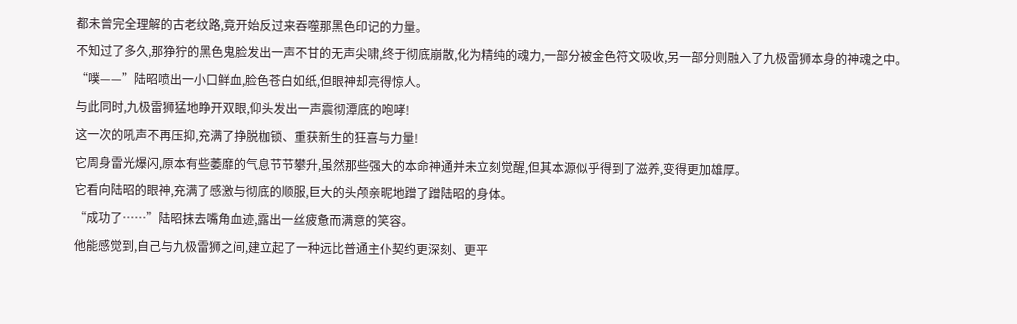都未曾完全理解的古老纹路,竟开始反过来吞噬那黑色印记的力量。
不知过了多久,那狰狞的黑色鬼脸发出一声不甘的无声尖啸,终于彻底崩散,化为精纯的魂力,一部分被金色符文吸收,另一部分则融入了九极雷狮本身的神魂之中。
“噗——”陆昭喷出一小口鲜血,脸色苍白如纸,但眼神却亮得惊人。
与此同时,九极雷狮猛地睁开双眼,仰头发出一声震彻潭底的咆哮!
这一次的吼声不再压抑,充满了挣脱枷锁、重获新生的狂喜与力量!
它周身雷光爆闪,原本有些萎靡的气息节节攀升,虽然那些强大的本命神通并未立刻觉醒,但其本源似乎得到了滋养,变得更加雄厚。
它看向陆昭的眼神,充满了感激与彻底的顺服,巨大的头颅亲昵地蹭了蹭陆昭的身体。
“成功了……”陆昭抹去嘴角血迹,露出一丝疲惫而满意的笑容。
他能感觉到,自己与九极雷狮之间,建立起了一种远比普通主仆契约更深刻、更平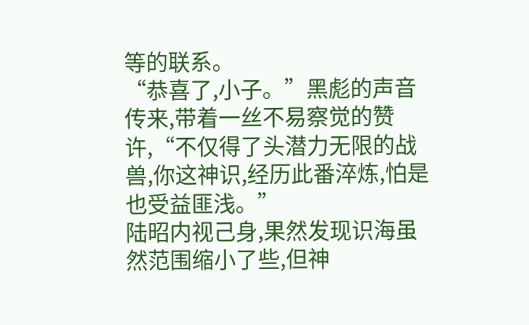等的联系。
“恭喜了,小子。”黑彪的声音传来,带着一丝不易察觉的赞许,“不仅得了头潜力无限的战兽,你这神识,经历此番淬炼,怕是也受益匪浅。”
陆昭内视己身,果然发现识海虽然范围缩小了些,但神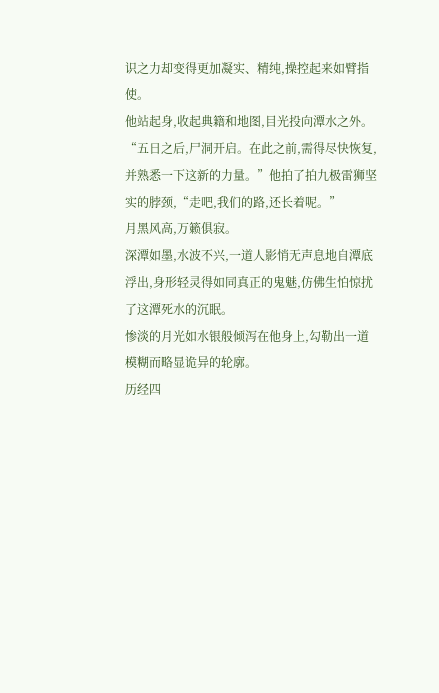识之力却变得更加凝实、精纯,操控起来如臂指使。
他站起身,收起典籍和地图,目光投向潭水之外。
“五日之后,尸洞开启。在此之前,需得尽快恢复,并熟悉一下这新的力量。”他拍了拍九极雷狮坚实的脖颈,“走吧,我们的路,还长着呢。”
月黑风高,万籁俱寂。
深潭如墨,水波不兴,一道人影悄无声息地自潭底浮出,身形轻灵得如同真正的鬼魅,仿佛生怕惊扰了这潭死水的沉眠。
惨淡的月光如水银般倾泻在他身上,勾勒出一道模糊而略显诡异的轮廓。
历经四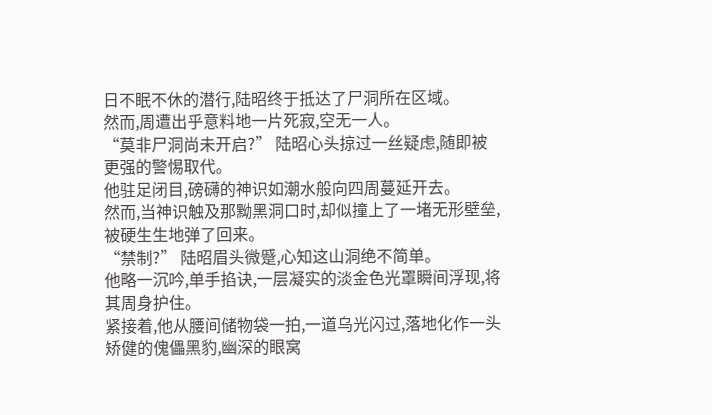日不眠不休的潜行,陆昭终于抵达了尸洞所在区域。
然而,周遭出乎意料地一片死寂,空无一人。
“莫非尸洞尚未开启?” 陆昭心头掠过一丝疑虑,随即被更强的警惕取代。
他驻足闭目,磅礴的神识如潮水般向四周蔓延开去。
然而,当神识触及那黝黑洞口时,却似撞上了一堵无形壁垒,被硬生生地弹了回来。
“禁制?” 陆昭眉头微蹙,心知这山洞绝不简单。
他略一沉吟,单手掐诀,一层凝实的淡金色光罩瞬间浮现,将其周身护住。
紧接着,他从腰间储物袋一拍,一道乌光闪过,落地化作一头矫健的傀儡黑豹,幽深的眼窝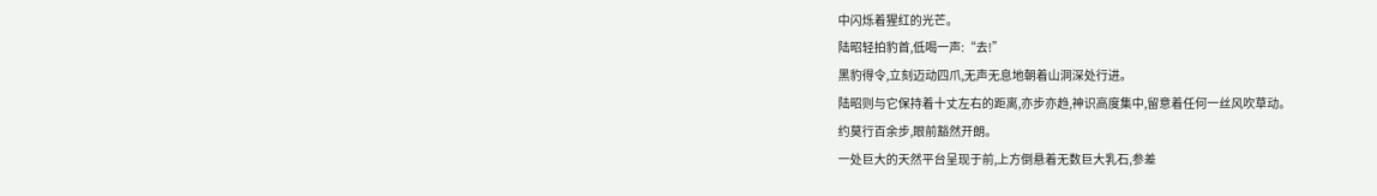中闪烁着猩红的光芒。
陆昭轻拍豹首,低喝一声:“去!”
黑豹得令,立刻迈动四爪,无声无息地朝着山洞深处行进。
陆昭则与它保持着十丈左右的距离,亦步亦趋,神识高度集中,留意着任何一丝风吹草动。
约莫行百余步,眼前豁然开朗。
一处巨大的天然平台呈现于前,上方倒悬着无数巨大乳石,参差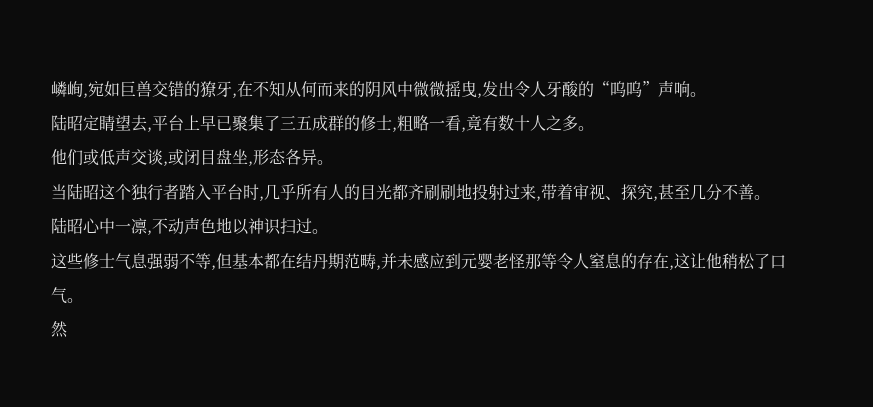嶙峋,宛如巨兽交错的獠牙,在不知从何而来的阴风中微微摇曳,发出令人牙酸的“呜呜”声响。
陆昭定睛望去,平台上早已聚集了三五成群的修士,粗略一看,竟有数十人之多。
他们或低声交谈,或闭目盘坐,形态各异。
当陆昭这个独行者踏入平台时,几乎所有人的目光都齐刷刷地投射过来,带着审视、探究,甚至几分不善。
陆昭心中一凛,不动声色地以神识扫过。
这些修士气息强弱不等,但基本都在结丹期范畴,并未感应到元婴老怪那等令人窒息的存在,这让他稍松了口气。
然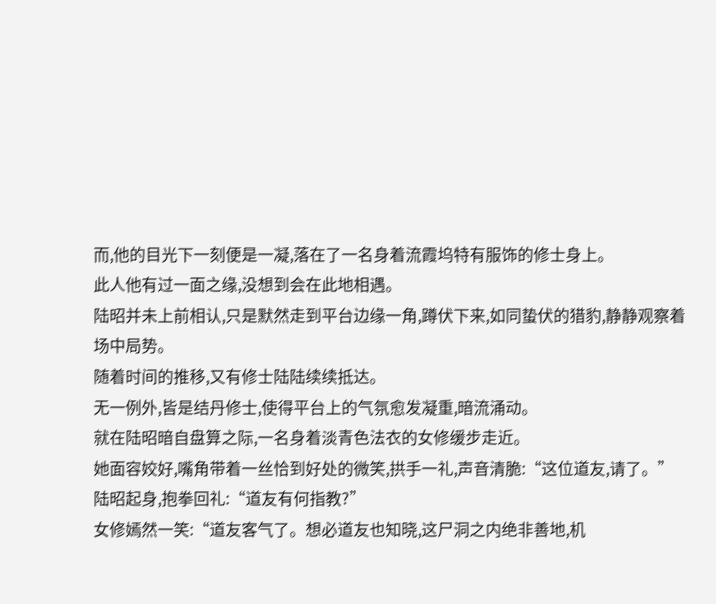而,他的目光下一刻便是一凝,落在了一名身着流霞坞特有服饰的修士身上。
此人他有过一面之缘,没想到会在此地相遇。
陆昭并未上前相认,只是默然走到平台边缘一角,蹲伏下来,如同蛰伏的猎豹,静静观察着场中局势。
随着时间的推移,又有修士陆陆续续抵达。
无一例外,皆是结丹修士,使得平台上的气氛愈发凝重,暗流涌动。
就在陆昭暗自盘算之际,一名身着淡青色法衣的女修缓步走近。
她面容姣好,嘴角带着一丝恰到好处的微笑,拱手一礼,声音清脆:“这位道友,请了。”
陆昭起身,抱拳回礼:“道友有何指教?”
女修嫣然一笑:“道友客气了。想必道友也知晓,这尸洞之内绝非善地,机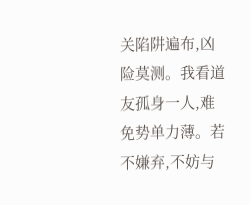关陷阱遍布,凶险莫测。我看道友孤身一人,难免势单力薄。若不嫌弃,不妨与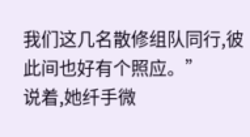我们这几名散修组队同行,彼此间也好有个照应。”
说着,她纤手微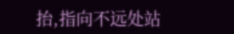抬,指向不远处站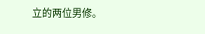立的两位男修。